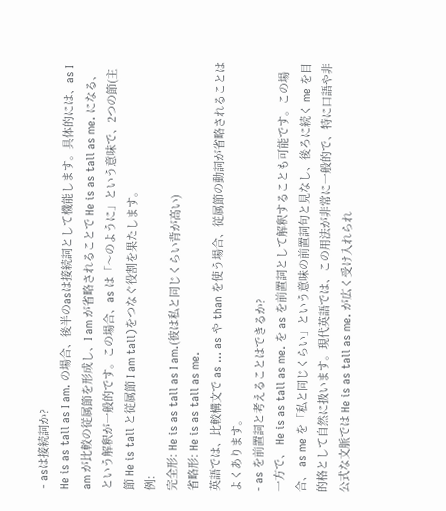- asは接続詞か?
He is as tall as I am. の場合、後半のasは接続詞として機能します。具体的には、as I am が比較の従属節を形成し、I am が省略されることで He is as tall as me. になる、という解釈が一般的です。この場合、as は「〜のように」という意味で、2つの節(主節 He is tall と従属節 I am tall)をつなぐ役割を果たします。
例:
完全形: He is as tall as I am.(彼は私と同じくらい背が高い)
省略形: He is as tall as me.
英語では、比較構文で as … as や than を使う場合、従属節の動詞が省略されることはよくあります。
- as を前置詞と考えることはできるか?
一方で、 He is as tall as me. を as を前置詞として解釈することも可能です。この場合、 as me を「私と同じくらい」という意味の前置詞句と見なし、後ろに続く me を目的格として自然に扱います。現代英語では、この用法が非常に一般的で、特に口語や非公式な文脈では He is as tall as me. が広く受け入れられ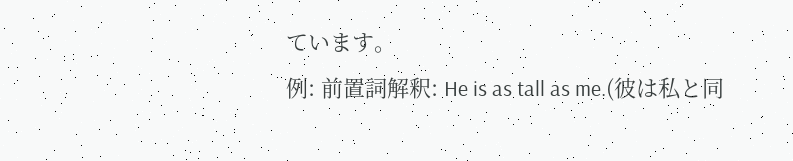ています。
例: 前置詞解釈: He is as tall as me.(彼は私と同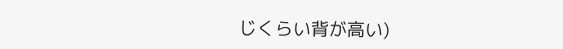じくらい背が高い)